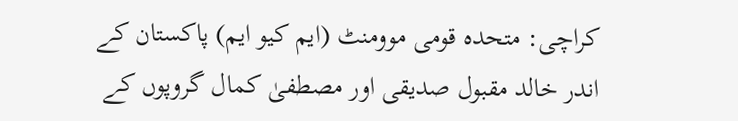کراچی: متحدہ قومی موومنٹ (ایم کیو ایم) پاکستان کے اندر خالد مقبول صدیقی اور مصطفیٰ کمال گروپوں کے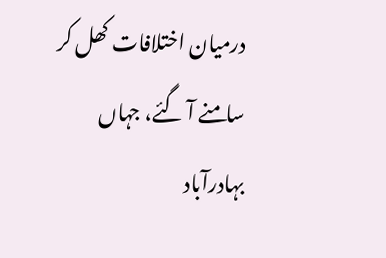درمیان اختلافات کھل کر سامنے آ گئے، جہاں بہادرآباد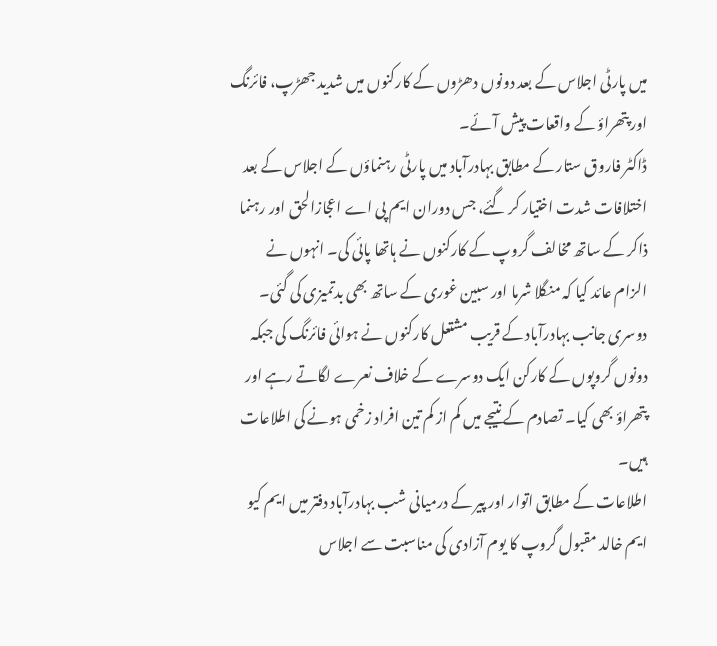میں پارٹی اجلاس کے بعد دونوں دھڑوں کے کارکنوں میں شدید جھڑپ، فائرنگ اور پتھراؤ کے واقعات پیش آئے۔
ڈاکٹر فاروق ستار کے مطابق بہادرآباد میں پارٹی رہنماؤں کے اجلاس کے بعد اختلافات شدت اختیار کر گئے، جس دوران ایم پی اے اعجازالحق اور رہنما ذاکر کے ساتھ مخالف گروپ کے کارکنوں نے ہاتھا پائی کی۔ انہوں نے الزام عائد کیا کہ منگلا شرما اور سبین غوری کے ساتھ بھی بدتمیزی کی گئی۔
دوسری جانب بہادرآباد کے قریب مشتعل کارکنوں نے ہوائی فائرنگ کی جبکہ دونوں گروپوں کے کارکن ایک دوسرے کے خلاف نعرے لگاتے رہے اور پتھراؤ بھی کیا۔ تصادم کے نتیجے میں کم از کم تین افراد زخمی ہونے کی اطلاعات ہیں۔
اطلاعات کے مطابق اتوار اور پیر کے درمیانی شب بہادرآباد دفتر میں ایم کیو ایم خالد مقبول گروپ کا یوم آزادی کی مناسبت سے اجلاس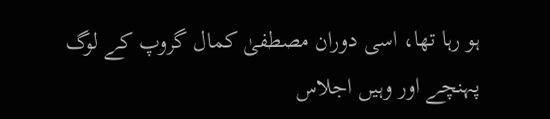ہو رہا تھا، اسی دوران مصطفیٰ کمال گروپ کے لوگ پہنچے اور وہیں اجلاس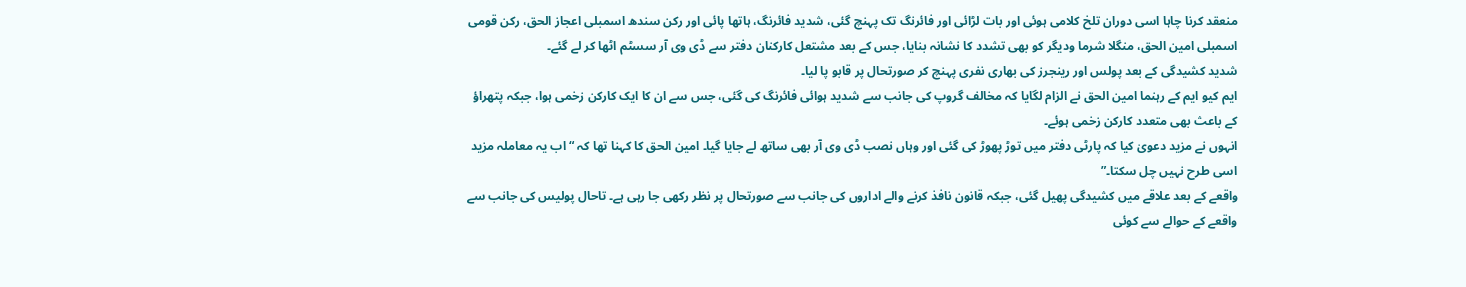منعقد کرنا چاہا اسی دوران تلخ کلامی ہوئی اور بات لڑائی اور فائرنگ تک پہنچ گئی، شدید فائرنگ، ہاتھا پائی اور رکن سندھ اسمبلی اعجاز الحق، رکن قومی اسمبلی امین الحق، منگلا شرما ودیگر کو بھی تشدد کا نشانہ بنایا، جس کے بعد مشتعل کارکنان دفتر سے ڈی وی آر سسٹم اٹھا کر لے گئے۔
شدید کشیدگی کے بعد پولس اور رینجرز کی بھاری نفری پہنچ کر صورتحال پر قابو پا لیا۔
ایم کیو ایم کے رہنما امین الحق نے الزام لگایا کہ مخالف گروپ کی جانب سے شدید ہوائی فائرنگ کی گئی، جس سے ان کا ایک کارکن زخمی ہوا، جبکہ پتھراؤ کے باعث بھی متعدد کارکن زخمی ہوئے۔
انہوں نے مزید دعویٰ کیا کہ پارٹی دفتر میں توڑ پھوڑ کی گئی اور وہاں نصب ڈی وی آر بھی ساتھ لے جایا گیا۔ امین الحق کا کہنا تھا کہ “اب یہ معاملہ مزید اسی طرح نہیں چل سکتا۔”
واقعے کے بعد علاقے میں کشیدگی پھیل گئی، جبکہ قانون نافذ کرنے والے اداروں کی جانب سے صورتحال پر نظر رکھی جا رہی ہے۔ تاحال پولیس کی جانب سے واقعے کے حوالے سے کوئی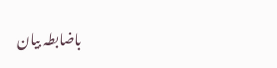باضابطہ بیان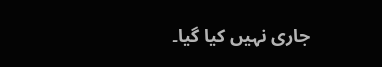جاری نہیں کیا گیا۔